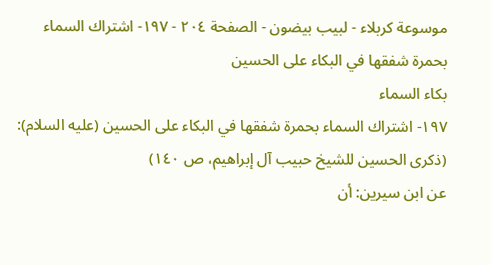موسوعة كربلاء - لبيب بيضون - الصفحة ٢٠٤ - ١٩٧- اشتراك السماء بحمرة شفقها في البكاء على الحسين
بكاء السماء
١٩٧- اشتراك السماء بحمرة شفقها في البكاء على الحسين (عليه السلام):
(ذكرى الحسين للشيخ حبيب آل إبراهيم، ص ١٤٠)
عن ابن سيرين: أن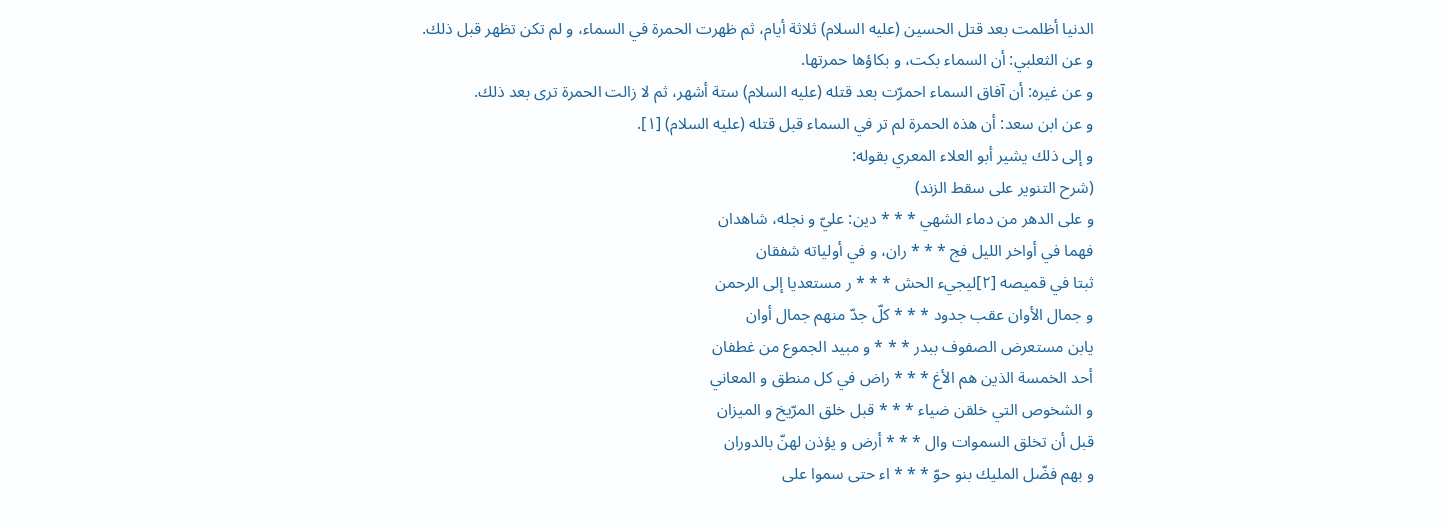الدنيا أظلمت بعد قتل الحسين (عليه السلام) ثلاثة أيام، ثم ظهرت الحمرة في السماء، و لم تكن تظهر قبل ذلك.
و عن الثعلبي: أن السماء بكت، و بكاؤها حمرتها.
و عن غيره: أن آفاق السماء احمرّت بعد قتله (عليه السلام) ستة أشهر، ثم لا زالت الحمرة ترى بعد ذلك.
و عن ابن سعد: أن هذه الحمرة لم تر في السماء قبل قتله (عليه السلام) [١].
و إلى ذلك يشير أبو العلاء المعري بقوله:
(شرح التنوير على سقط الزند)
و على الدهر من دماء الشهي * * * دين: عليّ و نجله، شاهدان
فهما في أواخر الليل فج * * * ران، و في أولياته شفقان
ثبتا في قميصه [٢]ليجيء الحش * * * ر مستعديا إلى الرحمن
و جمال الأوان عقب جدود * * * كلّ جدّ منهم جمال أوان
يابن مستعرض الصفوف ببدر * * * و مبيد الجموع من غطفان
أحد الخمسة الذين هم الأغ * * * راض في كل منطق و المعاني
و الشخوص التي خلقن ضياء * * * قبل خلق المرّيخ و الميزان
قبل أن تخلق السموات وال * * * أرض و يؤذن لهنّ بالدوران
و بهم فضّل المليك بنو حوّ * * * اء حتى سموا على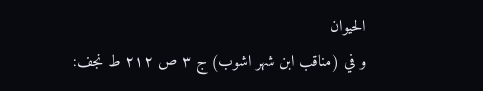الحيوان
و في (مناقب ابن شهر اشوب) ج ٣ ص ٢١٢ ط نجف: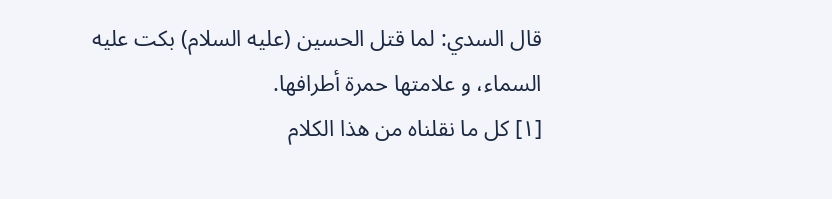قال السدي: لما قتل الحسين (عليه السلام) بكت عليه السماء، و علامتها حمرة أطرافها.
[١] كل ما نقلناه من هذا الكلام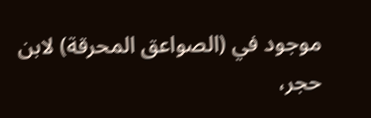موجود في (الصواعق المحرقة) لابن حجر،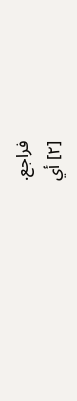فراجع.
[٢] أي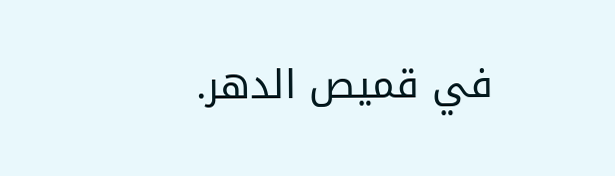في قميص الدهر.